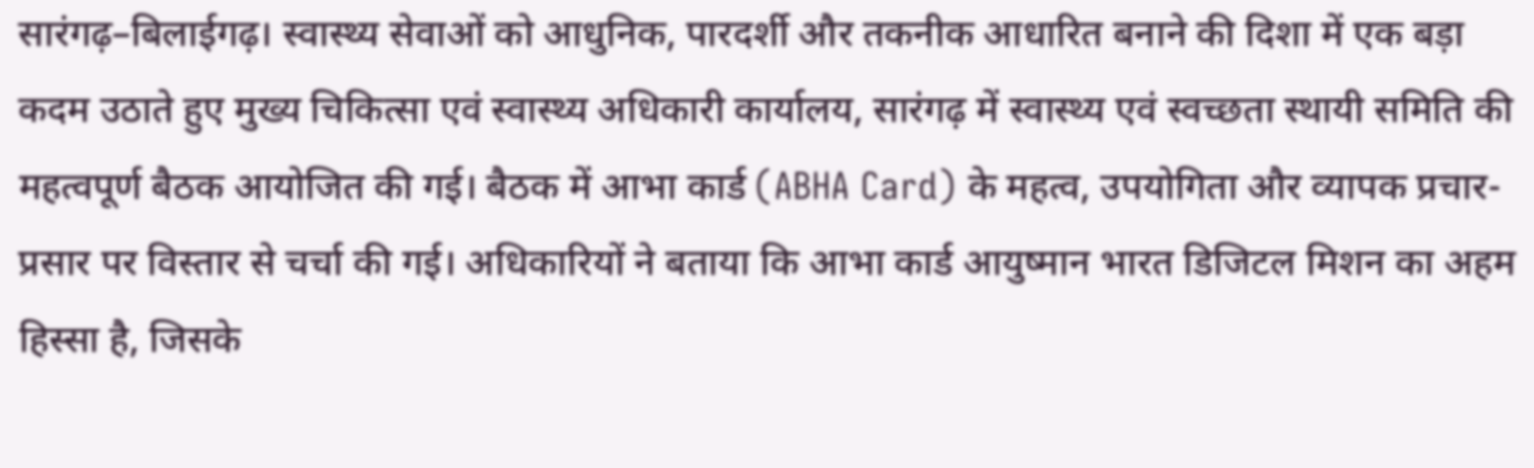सारंगढ़–बिलाईगढ़। स्वास्थ्य सेवाओं को आधुनिक, पारदर्शी और तकनीक आधारित बनाने की दिशा में एक बड़ा कदम उठाते हुए मुख्य चिकित्सा एवं स्वास्थ्य अधिकारी कार्यालय, सारंगढ़ में स्वास्थ्य एवं स्वच्छता स्थायी समिति की महत्वपूर्ण बैठक आयोजित की गई। बैठक में आभा कार्ड (ABHA Card) के महत्व, उपयोगिता और व्यापक प्रचार-प्रसार पर विस्तार से चर्चा की गई। अधिकारियों ने बताया कि आभा कार्ड आयुष्मान भारत डिजिटल मिशन का अहम हिस्सा है, जिसके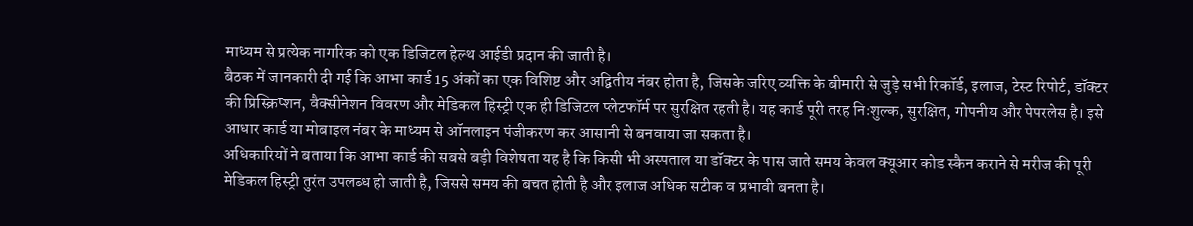माध्यम से प्रत्येक नागरिक को एक डिजिटल हेल्थ आईडी प्रदान की जाती है।
बैठक में जानकारी दी गई कि आभा कार्ड 15 अंकों का एक विशिष्ट और अद्वितीय नंबर होता है, जिसके जरिए व्यक्ति के बीमारी से जुड़े सभी रिकॉर्ड, इलाज, टेस्ट रिपोर्ट, डॉक्टर की प्रिस्क्रिप्शन, वैक्सीनेशन विवरण और मेडिकल हिस्ट्री एक ही डिजिटल प्लेटफॉर्म पर सुरक्षित रहती है। यह कार्ड पूरी तरह निःशुल्क, सुरक्षित, गोपनीय और पेपरलेस है। इसे आधार कार्ड या मोबाइल नंबर के माध्यम से ऑनलाइन पंजीकरण कर आसानी से बनवाया जा सकता है।
अधिकारियों ने बताया कि आभा कार्ड की सबसे बड़ी विशेषता यह है कि किसी भी अस्पताल या डॉक्टर के पास जाते समय केवल क्यूआर कोड स्कैन कराने से मरीज की पूरी मेडिकल हिस्ट्री तुरंत उपलब्ध हो जाती है, जिससे समय की बचत होती है और इलाज अधिक सटीक व प्रभावी बनता है।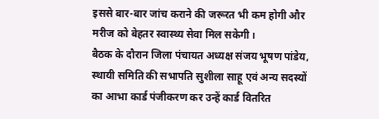इससे बार-बार जांच कराने की जरूरत भी कम होगी और मरीज को बेहतर स्वास्थ्य सेवा मिल सकेगी।
बैठक के दौरान जिला पंचायत अध्यक्ष संजय भूषण पांडेय, स्थायी समिति की सभापति सुशीला साहू एवं अन्य सदस्यों का आभा कार्ड पंजीकरण कर उन्हें कार्ड वितरित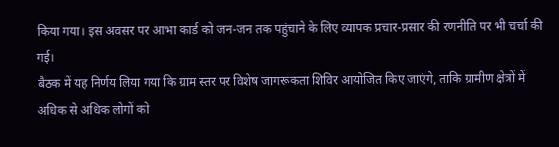किया गया। इस अवसर पर आभा कार्ड को जन-जन तक पहुंचाने के लिए व्यापक प्रचार-प्रसार की रणनीति पर भी चर्चा की गई।
बैठक में यह निर्णय लिया गया कि ग्राम स्तर पर विशेष जागरूकता शिविर आयोजित किए जाएंगे, ताकि ग्रामीण क्षेत्रों में अधिक से अधिक लोगों को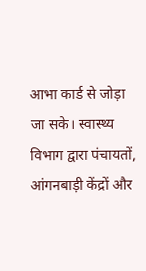आभा कार्ड से जोड़ा जा सके। स्वास्थ्य विभाग द्वारा पंचायतों, आंगनबाड़ी केंद्रों और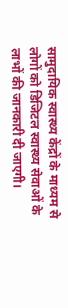सामुदायिक स्वास्थ्य केंद्रों के माध्यम से लोगों को डिजिटल स्वास्थ्य सेवाओं के लाभों की जानकारी दी जाएगी।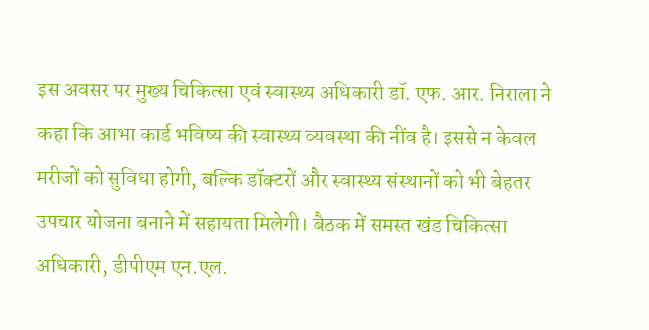इस अवसर पर मुख्य चिकित्सा एवं स्वास्थ्य अधिकारी डॉ. एफ. आर. निराला ने कहा कि आभा कार्ड भविष्य की स्वास्थ्य व्यवस्था की नींव है। इससे न केवल मरीजों को सुविधा होगी, बल्कि डॉक्टरों और स्वास्थ्य संस्थानों को भी बेहतर उपचार योजना बनाने में सहायता मिलेगी। बैठक में समस्त खंड चिकित्सा अधिकारी, डीपीएम एन.एल.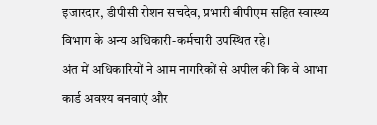इजारदार, डीपीसी रोशन सचदेव, प्रभारी बीपीएम सहित स्वास्थ्य विभाग के अन्य अधिकारी-कर्मचारी उपस्थित रहे।
अंत में अधिकारियों ने आम नागरिकों से अपील की कि वे आभा कार्ड अवश्य बनवाएं और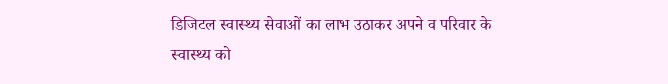डिजिटल स्वास्थ्य सेवाओं का लाभ उठाकर अपने व परिवार के स्वास्थ्य को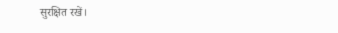सुरक्षित रखें।